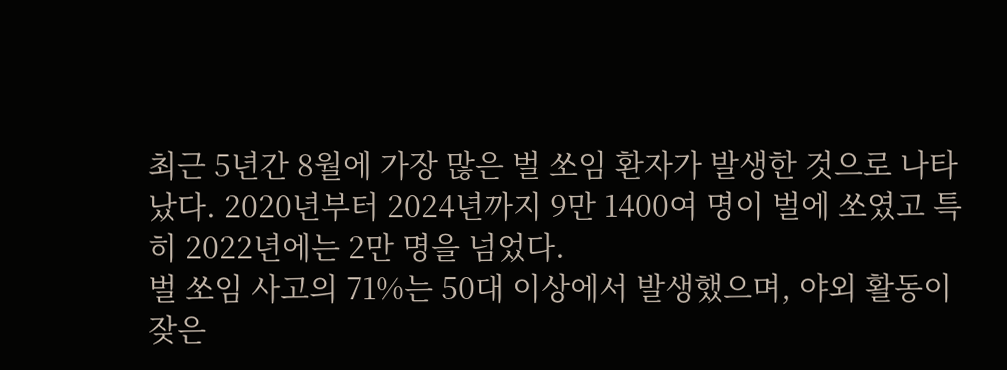최근 5년간 8월에 가장 많은 벌 쏘임 환자가 발생한 것으로 나타났다. 2020년부터 2024년까지 9만 1400여 명이 벌에 쏘였고 특히 2022년에는 2만 명을 넘었다.
벌 쏘임 사고의 71%는 50대 이상에서 발생했으며, 야외 활동이 잦은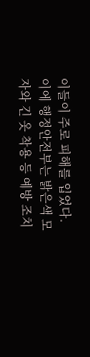이들이 주로 피해를 입었다. 이에 행정안전부는 밝은색 모자와 긴 옷 착용 등 예방 조치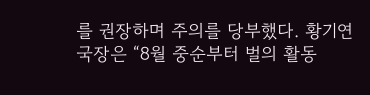를 권장하며 주의를 당부했다. 황기연 국장은 “8월 중순부터 벌의 활동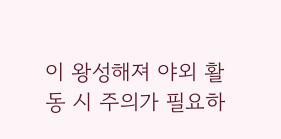이 왕성해져 야외 활동 시 주의가 필요하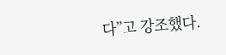다”고 강조했다.